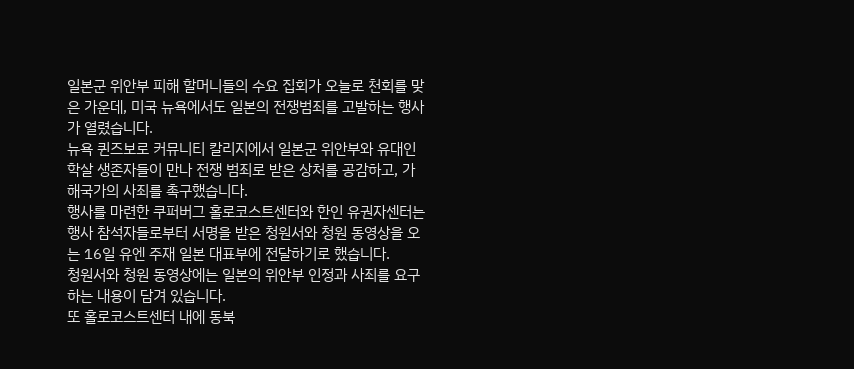일본군 위안부 피해 할머니들의 수요 집회가 오늘로 천회를 맞은 가운데, 미국 뉴욕에서도 일본의 전쟁범죄를 고발하는 행사가 열렸습니다.
뉴욕 퀸즈보로 커뮤니티 칼리지에서 일본군 위안부와 유대인 학살 생존자들이 만나 전쟁 범죄로 받은 상처를 공감하고, 가해국가의 사죄를 촉구했습니다.
행사를 마련한 쿠퍼버그 홀로코스트센터와 한인 유권자센터는 행사 참석자들로부터 서명을 받은 청원서와 청원 동영상을 오는 16일 유엔 주재 일본 대표부에 전달하기로 했습니다.
청원서와 청원 동영상에는 일본의 위안부 인정과 사죄를 요구하는 내용이 담겨 있습니다.
또 홀로코스트센터 내에 동북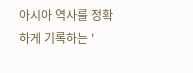아시아 역사를 정확하게 기록하는 '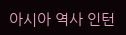아시아 역사 인턴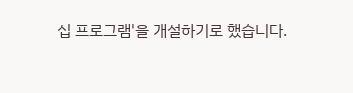십 프로그램'을 개설하기로 했습니다.